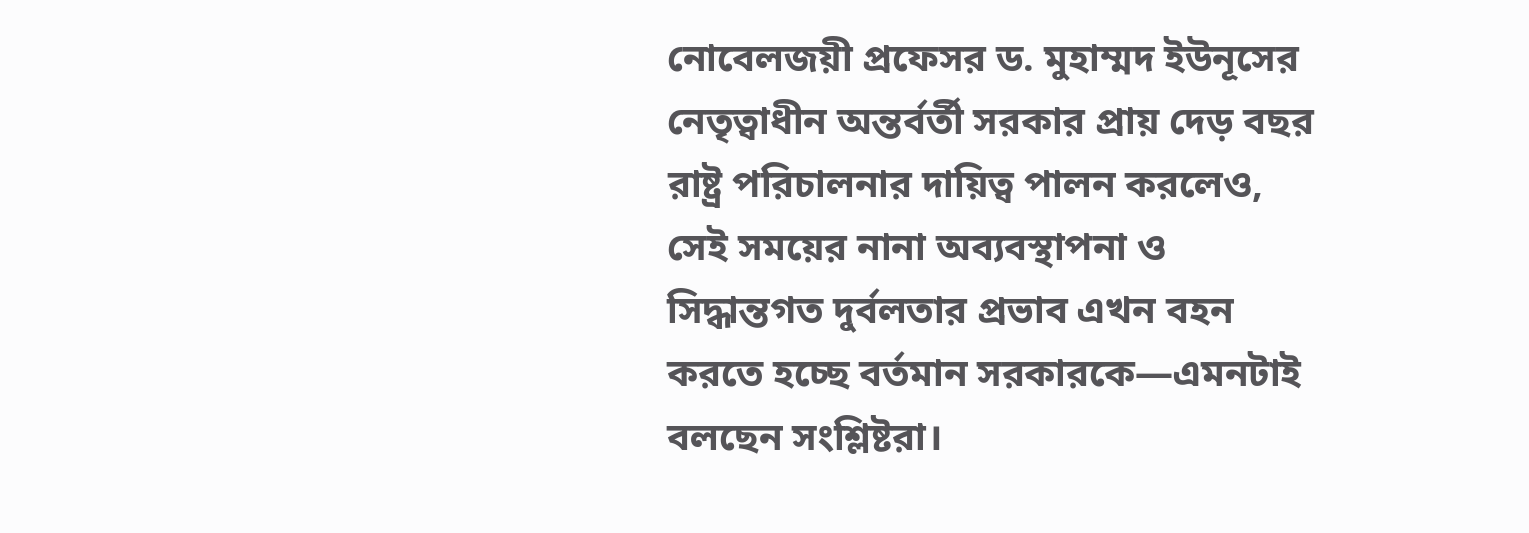নোবেলজয়ী প্রফেসর ড. মুহাম্মদ ইউনূসের নেতৃত্বাধীন অন্তর্বর্তী সরকার প্রায় দেড় বছর রাষ্ট্র পরিচালনার দায়িত্ব পালন করলেও, সেই সময়ের নানা অব্যবস্থাপনা ও সিদ্ধান্তগত দুর্বলতার প্রভাব এখন বহন করতে হচ্ছে বর্তমান সরকারকে—এমনটাই বলছেন সংশ্লিষ্টরা।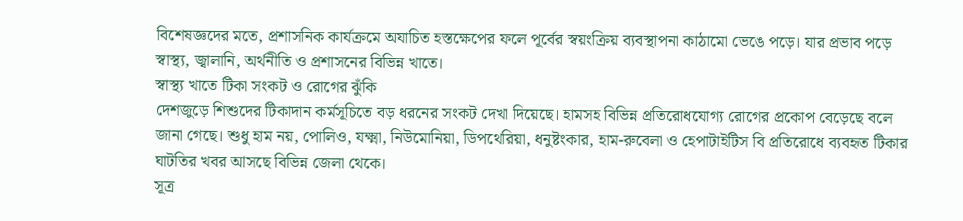বিশেষজ্ঞদের মতে, প্রশাসনিক কার্যক্রমে অযাচিত হস্তক্ষেপের ফলে পূর্বের স্বয়ংক্রিয় ব্যবস্থাপনা কাঠামো ভেঙে পড়ে। যার প্রভাব পড়ে স্বাস্থ্য, জ্বালানি, অর্থনীতি ও প্রশাসনের বিভিন্ন খাতে।
স্বাস্থ্য খাতে টিকা সংকট ও রোগের ঝুঁকি
দেশজুড়ে শিশুদের টিকাদান কর্মসূচিতে বড় ধরনের সংকট দেখা দিয়েছে। হামসহ বিভিন্ন প্রতিরোধযোগ্য রোগের প্রকোপ বেড়েছে বলে জানা গেছে। শুধু হাম নয়, পোলিও, যক্ষ্মা, নিউমোনিয়া, ডিপথেরিয়া, ধনুষ্টংকার, হাম-রুবেলা ও হেপাটাইটিস বি প্রতিরোধে ব্যবহৃত টিকার ঘাটতির খবর আসছে বিভিন্ন জেলা থেকে।
সূত্র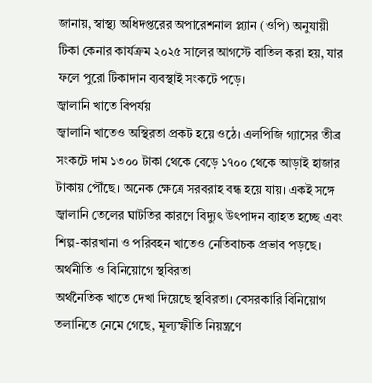জানায়, স্বাস্থ্য অধিদপ্তরের অপারেশনাল প্ল্যান (ওপি) অনুযায়ী টিকা কেনার কার্যক্রম ২০২৫ সালের আগস্টে বাতিল করা হয়, যার ফলে পুরো টিকাদান ব্যবস্থাই সংকটে পড়ে।
জ্বালানি খাতে বিপর্যয়
জ্বালানি খাতেও অস্থিরতা প্রকট হয়ে ওঠে। এলপিজি গ্যাসের তীব্র সংকটে দাম ১৩০০ টাকা থেকে বেড়ে ১৭০০ থেকে আড়াই হাজার টাকায় পৌঁছে। অনেক ক্ষেত্রে সরবরাহ বন্ধ হয়ে যায়। একই সঙ্গে জ্বালানি তেলের ঘাটতির কারণে বিদ্যুৎ উৎপাদন ব্যাহত হচ্ছে এবং শিল্প-কারখানা ও পরিবহন খাতেও নেতিবাচক প্রভাব পড়ছে।
অর্থনীতি ও বিনিয়োগে স্থবিরতা
অর্থনৈতিক খাতে দেখা দিয়েছে স্থবিরতা। বেসরকারি বিনিয়োগ তলানিতে নেমে গেছে, মূল্যস্ফীতি নিয়ন্ত্রণে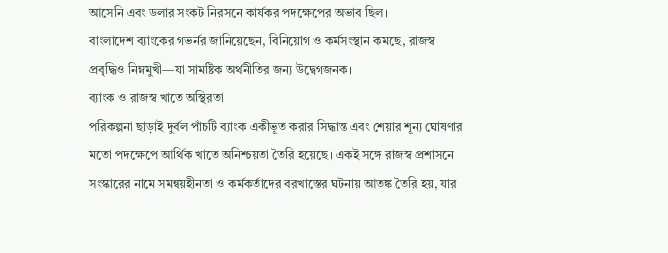আসেনি এবং ডলার সংকট নিরসনে কার্যকর পদক্ষেপের অভাব ছিল।
বাংলাদেশ ব্যাংকের গভর্নর জানিয়েছেন, বিনিয়োগ ও কর্মসংস্থান কমছে, রাজস্ব প্রবৃদ্ধিও নিম্নমুখী—যা সামষ্টিক অর্থনীতির জন্য উদ্বেগজনক।
ব্যাংক ও রাজস্ব খাতে অস্থিরতা
পরিকল্পনা ছাড়াই দুর্বল পাঁচটি ব্যাংক একীভূত করার সিদ্ধান্ত এবং শেয়ার শূন্য ঘোষণার মতো পদক্ষেপে আর্থিক খাতে অনিশ্চয়তা তৈরি হয়েছে। একই সঙ্গে রাজস্ব প্রশাসনে সংস্কারের নামে সমন্বয়হীনতা ও কর্মকর্তাদের বরখাস্তের ঘটনায় আতঙ্ক তৈরি হয়, যার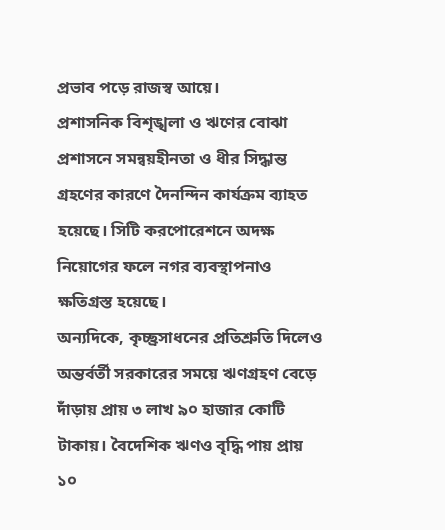প্রভাব পড়ে রাজস্ব আয়ে।
প্রশাসনিক বিশৃঙ্খলা ও ঋণের বোঝা
প্রশাসনে সমন্বয়হীনতা ও ধীর সিদ্ধান্ত গ্রহণের কারণে দৈনন্দিন কার্যক্রম ব্যাহত হয়েছে। সিটি করপোরেশনে অদক্ষ নিয়োগের ফলে নগর ব্যবস্থাপনাও ক্ষতিগ্রস্ত হয়েছে।
অন্যদিকে, কৃচ্ছ্রসাধনের প্রতিশ্রুতি দিলেও অন্তর্বর্তী সরকারের সময়ে ঋণগ্রহণ বেড়ে দাঁড়ায় প্রায় ৩ লাখ ৯০ হাজার কোটি টাকায়। বৈদেশিক ঋণও বৃদ্ধি পায় প্রায় ১০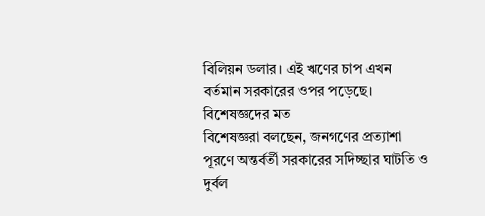বিলিয়ন ডলার। এই ঋণের চাপ এখন বর্তমান সরকারের ওপর পড়েছে।
বিশেষজ্ঞদের মত
বিশেষজ্ঞরা বলছেন, জনগণের প্রত্যাশা পূরণে অন্তর্বর্তী সরকারের সদিচ্ছার ঘাটতি ও দুর্বল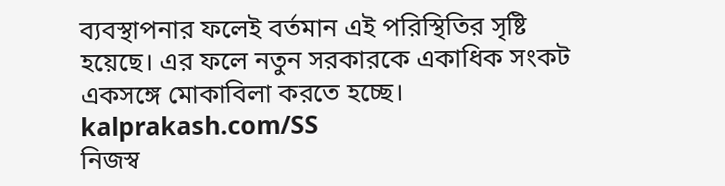ব্যবস্থাপনার ফলেই বর্তমান এই পরিস্থিতির সৃষ্টি হয়েছে। এর ফলে নতুন সরকারকে একাধিক সংকট একসঙ্গে মোকাবিলা করতে হচ্ছে।
kalprakash.com/SS
নিজস্ব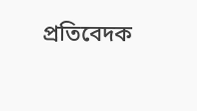প্রতিবেদক